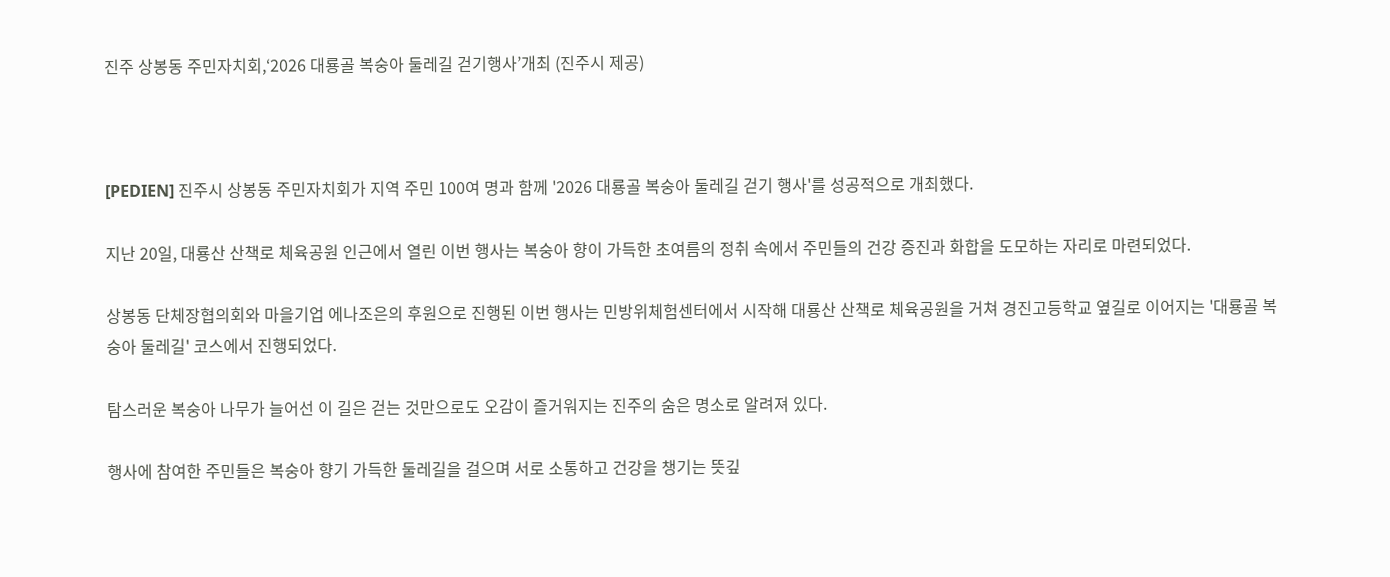진주 상봉동 주민자치회,‘2026 대룡골 복숭아 둘레길 걷기행사’개최 (진주시 제공)



[PEDIEN] 진주시 상봉동 주민자치회가 지역 주민 100여 명과 함께 '2026 대룡골 복숭아 둘레길 걷기 행사'를 성공적으로 개최했다.

지난 20일, 대룡산 산책로 체육공원 인근에서 열린 이번 행사는 복숭아 향이 가득한 초여름의 정취 속에서 주민들의 건강 증진과 화합을 도모하는 자리로 마련되었다.

상봉동 단체장협의회와 마을기업 에나조은의 후원으로 진행된 이번 행사는 민방위체험센터에서 시작해 대룡산 산책로 체육공원을 거쳐 경진고등학교 옆길로 이어지는 '대룡골 복숭아 둘레길' 코스에서 진행되었다.

탐스러운 복숭아 나무가 늘어선 이 길은 걷는 것만으로도 오감이 즐거워지는 진주의 숨은 명소로 알려져 있다.

행사에 참여한 주민들은 복숭아 향기 가득한 둘레길을 걸으며 서로 소통하고 건강을 챙기는 뜻깊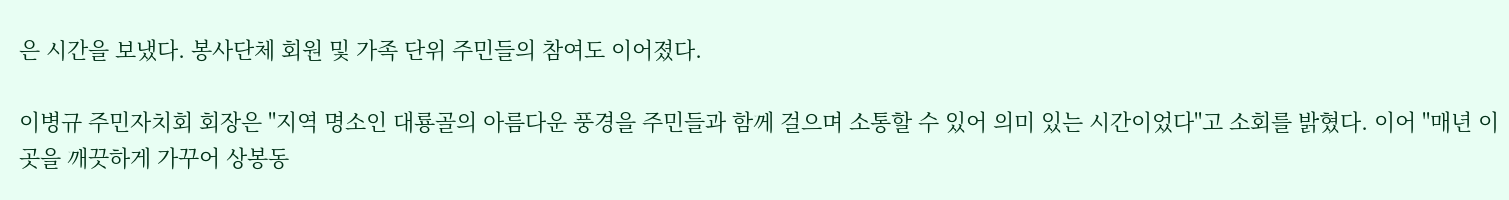은 시간을 보냈다. 봉사단체 회원 및 가족 단위 주민들의 참여도 이어졌다.

이병규 주민자치회 회장은 "지역 명소인 대룡골의 아름다운 풍경을 주민들과 함께 걸으며 소통할 수 있어 의미 있는 시간이었다"고 소회를 밝혔다. 이어 "매년 이곳을 깨끗하게 가꾸어 상봉동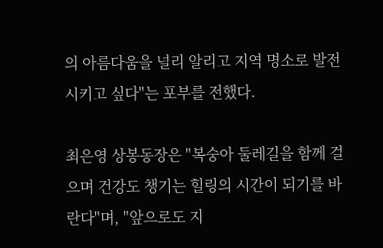의 아름다움을 널리 알리고 지역 명소로 발전시키고 싶다"는 포부를 전했다.

최은영 상봉동장은 "복숭아 둘레길을 함께 걸으며 건강도 챙기는 힐링의 시간이 되기를 바란다"며, "앞으로도 지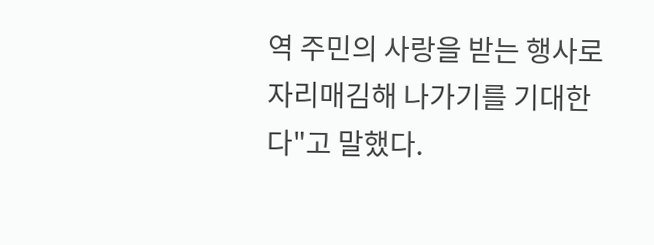역 주민의 사랑을 받는 행사로 자리매김해 나가기를 기대한다"고 말했다.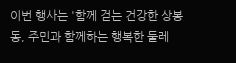이번 행사는 '함께 걷는 건강한 상봉동, 주민과 함께하는 행복한 둘레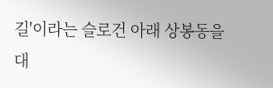길'이라는 슬로건 아래 상봉동을 대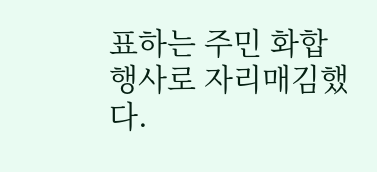표하는 주민 화합 행사로 자리매김했다.